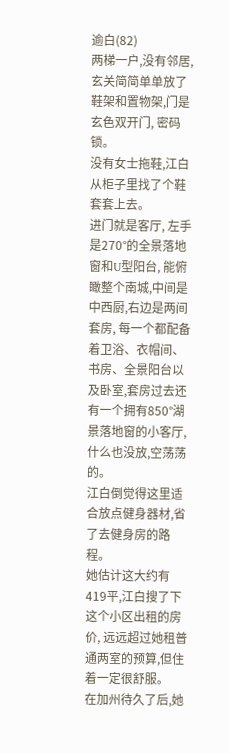逾白(82)
两梯一户,没有邻居,玄关简简单单放了鞋架和置物架,门是玄色双开门, 密码锁。
没有女士拖鞋,江白从柜子里找了个鞋套套上去。
进门就是客厅, 左手是270°的全景落地窗和U型阳台, 能俯瞰整个南城,中间是中西厨,右边是两间套房, 每一个都配备着卫浴、衣帽间、书房、全景阳台以及卧室,套房过去还有一个拥有850°湖景落地窗的小客厅,什么也没放,空荡荡的。
江白倒觉得这里适合放点健身器材,省了去健身房的路程。
她估计这大约有419平,江白搜了下这个小区出租的房价, 远远超过她租普通两室的预算,但住着一定很舒服。
在加州待久了后,她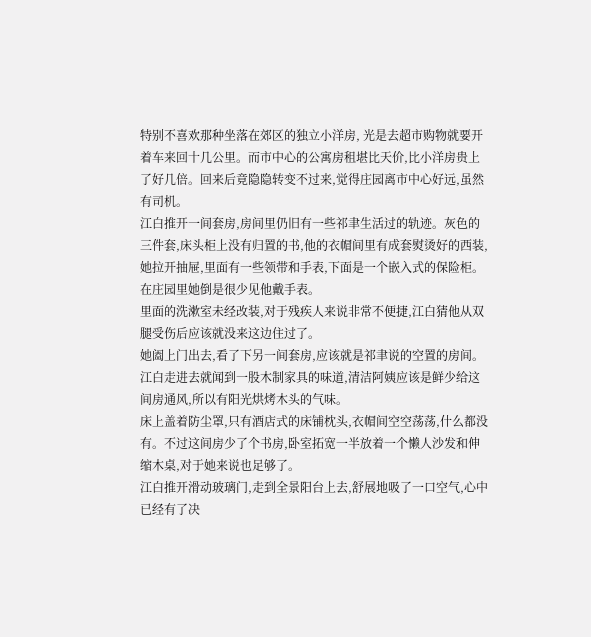特别不喜欢那种坐落在郊区的独立小洋房, 光是去超市购物就要开着车来回十几公里。而市中心的公寓房租堪比天价,比小洋房贵上了好几倍。回来后竟隐隐转变不过来,觉得庄园离市中心好远,虽然有司机。
江白推开一间套房,房间里仍旧有一些祁聿生活过的轨迹。灰色的三件套,床头柜上没有归置的书,他的衣帽间里有成套熨烫好的西装,她拉开抽屉,里面有一些领带和手表,下面是一个嵌入式的保险柜。
在庄园里她倒是很少见他戴手表。
里面的洗漱室未经改装,对于残疾人来说非常不便捷,江白猜他从双腿受伤后应该就没来这边住过了。
她阖上门出去,看了下另一间套房,应该就是祁聿说的空置的房间。江白走进去就闻到一股木制家具的味道,清洁阿姨应该是鲜少给这间房通风,所以有阳光烘烤木头的气味。
床上盖着防尘罩,只有酒店式的床铺枕头,衣帽间空空荡荡,什么都没有。不过这间房少了个书房,卧室拓宽一半放着一个懒人沙发和伸缩木桌,对于她来说也足够了。
江白推开滑动玻璃门,走到全景阳台上去,舒展地吸了一口空气,心中已经有了决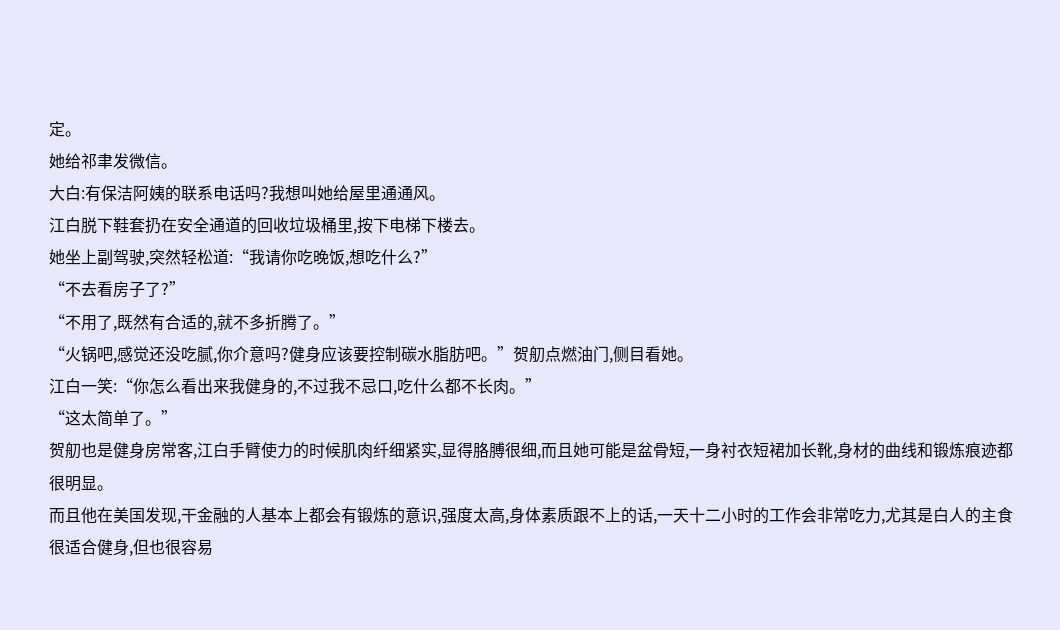定。
她给祁聿发微信。
大白:有保洁阿姨的联系电话吗?我想叫她给屋里通通风。
江白脱下鞋套扔在安全通道的回收垃圾桶里,按下电梯下楼去。
她坐上副驾驶,突然轻松道:“我请你吃晚饭,想吃什么?”
“不去看房子了?”
“不用了,既然有合适的,就不多折腾了。”
“火锅吧,感觉还没吃腻,你介意吗?健身应该要控制碳水脂肪吧。”贺舠点燃油门,侧目看她。
江白一笑:“你怎么看出来我健身的,不过我不忌口,吃什么都不长肉。”
“这太简单了。”
贺舠也是健身房常客,江白手臂使力的时候肌肉纤细紧实,显得胳膊很细,而且她可能是盆骨短,一身衬衣短裙加长靴,身材的曲线和锻炼痕迹都很明显。
而且他在美国发现,干金融的人基本上都会有锻炼的意识,强度太高,身体素质跟不上的话,一天十二小时的工作会非常吃力,尤其是白人的主食很适合健身,但也很容易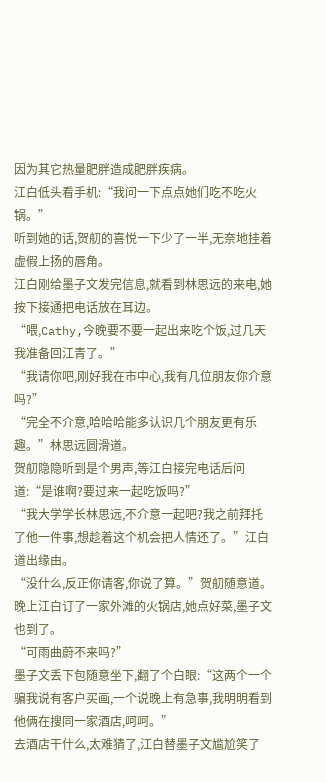因为其它热量肥胖造成肥胖疾病。
江白低头看手机:“我问一下点点她们吃不吃火锅。”
听到她的话,贺舠的喜悦一下少了一半,无奈地挂着虚假上扬的唇角。
江白刚给墨子文发完信息,就看到林思远的来电,她按下接通把电话放在耳边。
“喂,Cathy,今晚要不要一起出来吃个饭,过几天我准备回江青了。”
“我请你吧,刚好我在市中心,我有几位朋友你介意吗?”
“完全不介意,哈哈哈能多认识几个朋友更有乐趣。”林思远圆滑道。
贺舠隐隐听到是个男声,等江白接完电话后问道:“是谁啊?要过来一起吃饭吗?”
“我大学学长林思远,不介意一起吧?我之前拜托了他一件事,想趁着这个机会把人情还了。”江白道出缘由。
“没什么,反正你请客,你说了算。”贺舠随意道。
晚上江白订了一家外滩的火锅店,她点好菜,墨子文也到了。
“可雨曲蔚不来吗?”
墨子文丢下包随意坐下,翻了个白眼:“这两个一个骗我说有客户买画,一个说晚上有急事,我明明看到他俩在搜同一家酒店,呵呵。”
去酒店干什么,太难猜了,江白替墨子文尴尬笑了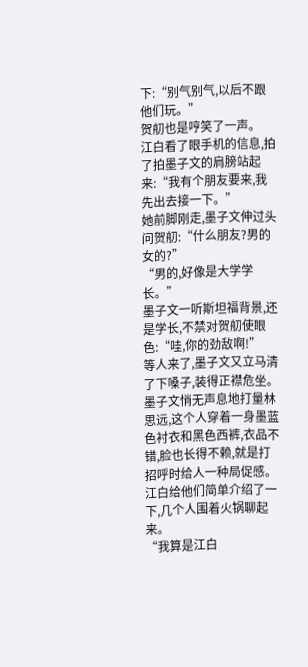下:“别气别气,以后不跟他们玩。”
贺舠也是哼笑了一声。
江白看了眼手机的信息,拍了拍墨子文的肩膀站起来:“我有个朋友要来,我先出去接一下。”
她前脚刚走,墨子文伸过头问贺舠:“什么朋友?男的女的?”
“男的,好像是大学学长。”
墨子文一听斯坦福背景,还是学长,不禁对贺舠使眼色:“哇,你的劲敌啊!”
等人来了,墨子文又立马清了下嗓子,装得正襟危坐。
墨子文悄无声息地打量林思远,这个人穿着一身墨蓝色衬衣和黑色西裤,衣品不错,脸也长得不赖,就是打招呼时给人一种局促感。
江白给他们简单介绍了一下,几个人围着火锅聊起来。
“我算是江白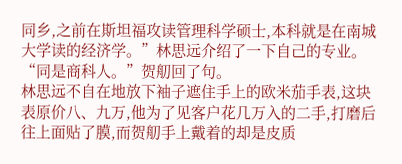同乡,之前在斯坦福攻读管理科学硕士,本科就是在南城大学读的经济学。”林思远介绍了一下自己的专业。
“同是商科人。”贺舠回了句。
林思远不自在地放下袖子遮住手上的欧米茄手表,这块表原价八、九万,他为了见客户花几万入的二手,打磨后往上面贴了膜,而贺舠手上戴着的却是皮质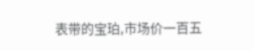表带的宝珀,市场价一百五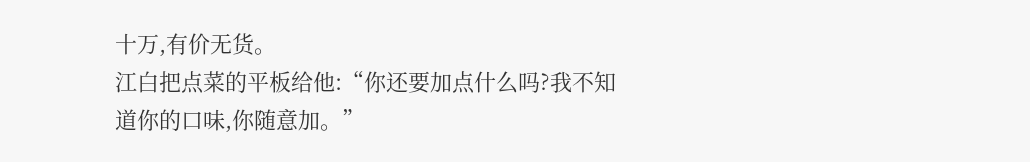十万,有价无货。
江白把点菜的平板给他:“你还要加点什么吗?我不知道你的口味,你随意加。”